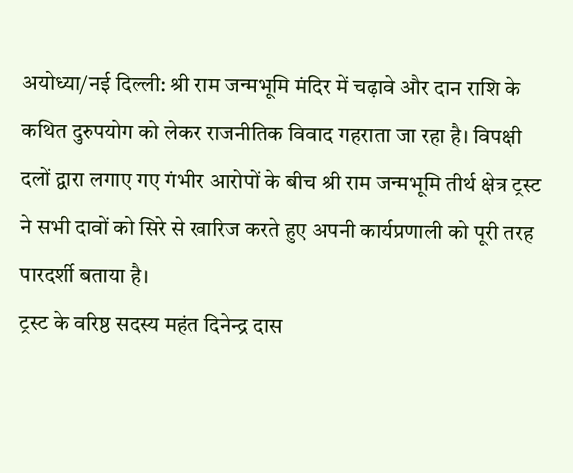अयोध्या/नई दिल्ली: श्री राम जन्मभूमि मंदिर में चढ़ावे और दान राशि के कथित दुरुपयोग को लेकर राजनीतिक विवाद गहराता जा रहा है। विपक्षी दलों द्वारा लगाए गए गंभीर आरोपों के बीच श्री राम जन्मभूमि तीर्थ क्षेत्र ट्रस्ट ने सभी दावों को सिरे से खारिज करते हुए अपनी कार्यप्रणाली को पूरी तरह पारदर्शी बताया है।
ट्रस्ट के वरिष्ठ सदस्य महंत दिनेन्द्र दास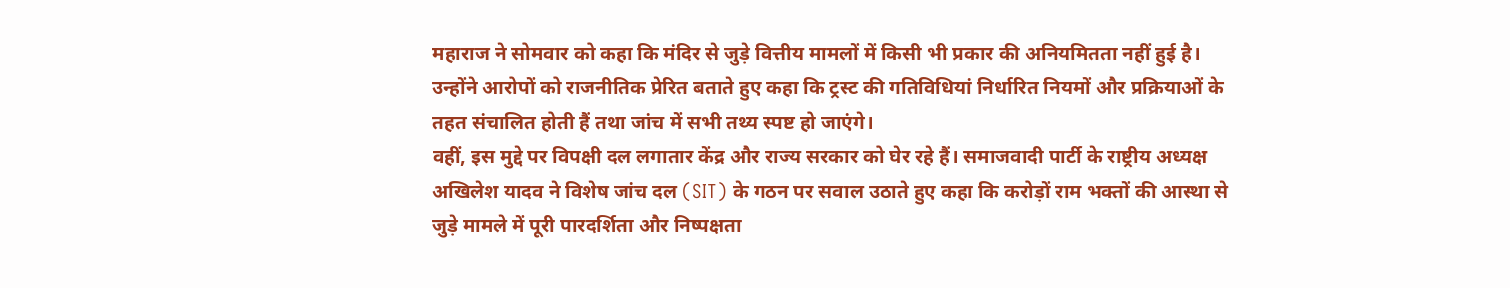महाराज ने सोमवार को कहा कि मंदिर से जुड़े वित्तीय मामलों में किसी भी प्रकार की अनियमितता नहीं हुई है। उन्होंने आरोपों को राजनीतिक प्रेरित बताते हुए कहा कि ट्रस्ट की गतिविधियां निर्धारित नियमों और प्रक्रियाओं के तहत संचालित होती हैं तथा जांच में सभी तथ्य स्पष्ट हो जाएंगे।
वहीं, इस मुद्दे पर विपक्षी दल लगातार केंद्र और राज्य सरकार को घेर रहे हैं। समाजवादी पार्टी के राष्ट्रीय अध्यक्ष अखिलेश यादव ने विशेष जांच दल (SIT) के गठन पर सवाल उठाते हुए कहा कि करोड़ों राम भक्तों की आस्था से जुड़े मामले में पूरी पारदर्शिता और निष्पक्षता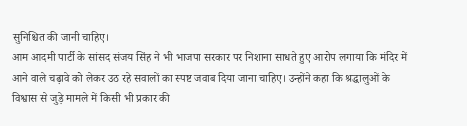सुनिश्चित की जानी चाहिए।
आम आदमी पार्टी के सांसद संजय सिंह ने भी भाजपा सरकार पर निशाना साधते हुए आरोप लगाया कि मंदिर में आने वाले चढ़ावे को लेकर उठ रहे सवालों का स्पष्ट जवाब दिया जाना चाहिए। उन्होंने कहा कि श्रद्धालुओं के विश्वास से जुड़े मामले में किसी भी प्रकार की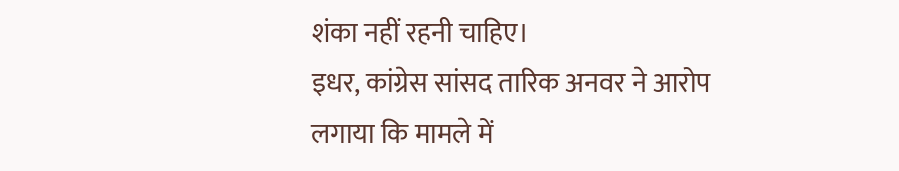शंका नहीं रहनी चाहिए।
इधर, कांग्रेस सांसद तारिक अनवर ने आरोप लगाया कि मामले में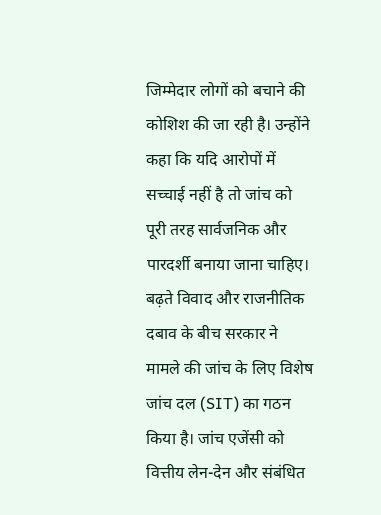जिम्मेदार लोगों को बचाने की कोशिश की जा रही है। उन्होंने कहा कि यदि आरोपों में सच्चाई नहीं है तो जांच को पूरी तरह सार्वजनिक और पारदर्शी बनाया जाना चाहिए।
बढ़ते विवाद और राजनीतिक दबाव के बीच सरकार ने मामले की जांच के लिए विशेष जांच दल (SIT) का गठन किया है। जांच एजेंसी को वित्तीय लेन-देन और संबंधित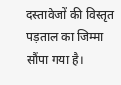दस्तावेजों की विस्तृत पड़ताल का जिम्मा सौंपा गया है।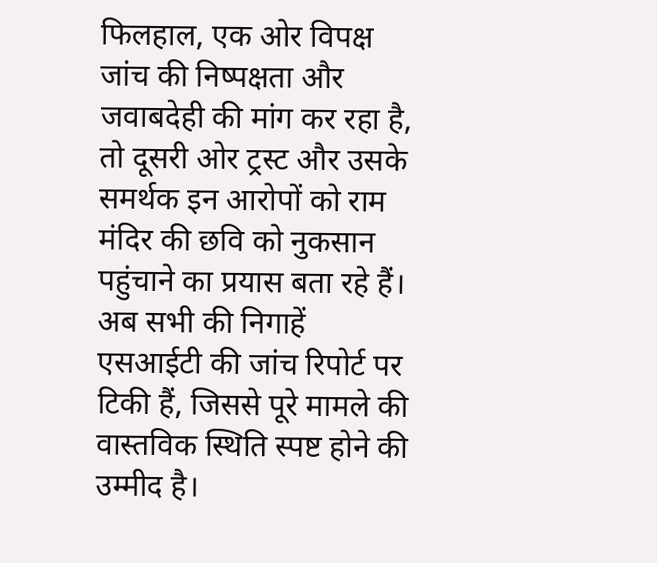फिलहाल, एक ओर विपक्ष जांच की निष्पक्षता और जवाबदेही की मांग कर रहा है, तो दूसरी ओर ट्रस्ट और उसके समर्थक इन आरोपों को राम मंदिर की छवि को नुकसान पहुंचाने का प्रयास बता रहे हैं। अब सभी की निगाहें एसआईटी की जांच रिपोर्ट पर टिकी हैं, जिससे पूरे मामले की वास्तविक स्थिति स्पष्ट होने की उम्मीद है।